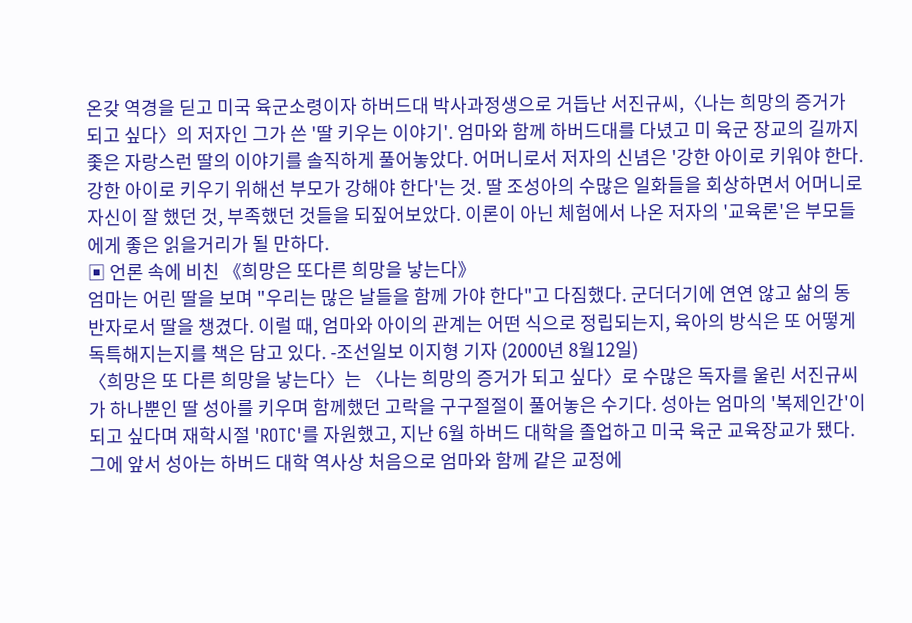온갖 역경을 딛고 미국 육군소령이자 하버드대 박사과정생으로 거듭난 서진규씨,〈나는 희망의 증거가 되고 싶다〉의 저자인 그가 쓴 '딸 키우는 이야기'. 엄마와 함께 하버드대를 다녔고 미 육군 장교의 길까지 좇은 자랑스런 딸의 이야기를 솔직하게 풀어놓았다. 어머니로서 저자의 신념은 '강한 아이로 키워야 한다. 강한 아이로 키우기 위해선 부모가 강해야 한다'는 것. 딸 조성아의 수많은 일화들을 회상하면서 어머니로 자신이 잘 했던 것, 부족했던 것들을 되짚어보았다. 이론이 아닌 체험에서 나온 저자의 '교육론'은 부모들에게 좋은 읽을거리가 될 만하다.
▣ 언론 속에 비친 《희망은 또다른 희망을 낳는다》
엄마는 어린 딸을 보며 "우리는 많은 날들을 함께 가야 한다"고 다짐했다. 군더더기에 연연 않고 삶의 동반자로서 딸을 챙겼다. 이럴 때, 엄마와 아이의 관계는 어떤 식으로 정립되는지, 육아의 방식은 또 어떻게 독특해지는지를 책은 담고 있다. -조선일보 이지형 기자 (2000년 8월12일)
〈희망은 또 다른 희망을 낳는다〉는 〈나는 희망의 증거가 되고 싶다〉로 수많은 독자를 울린 서진규씨가 하나뿐인 딸 성아를 키우며 함께했던 고락을 구구절절이 풀어놓은 수기다. 성아는 엄마의 '복제인간'이 되고 싶다며 재학시절 'ROTC'를 자원했고, 지난 6월 하버드 대학을 졸업하고 미국 육군 교육장교가 됐다. 그에 앞서 성아는 하버드 대학 역사상 처음으로 엄마와 함께 같은 교정에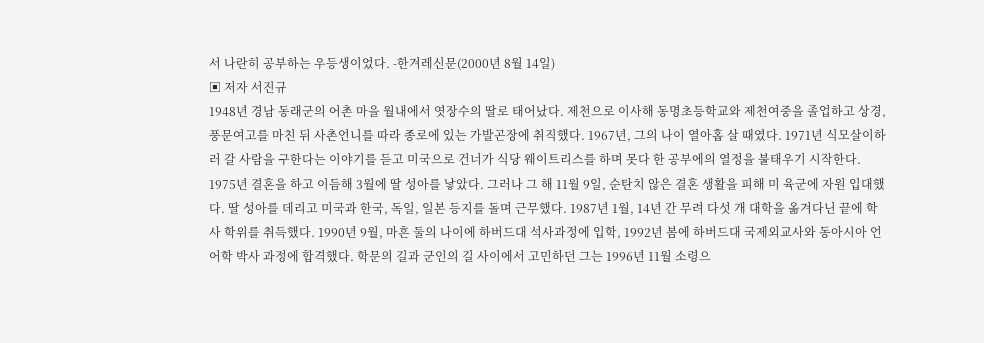서 나란히 공부하는 우등생이었다. -한겨레신문(2000년 8월 14일)
▣ 저자 서진규
1948년 경남 동래군의 어촌 마을 월내에서 엿장수의 딸로 태어났다. 제천으로 이사해 동명초등학교와 제천여중을 졸업하고 상경, 풍문여고를 마친 뒤 사촌언니를 따라 종로에 있는 가발곤장에 취직했다. 1967년, 그의 나이 열아홉 살 때였다. 1971년 식모살이하러 갈 사람을 구한다는 이야기를 듣고 미국으로 건너가 식당 웨이트리스를 하며 못다 한 공부에의 열정을 불태우기 시작한다. 1975년 결혼을 하고 이듬해 3월에 딸 성아를 낳았다. 그러나 그 해 11월 9일, 순탄치 않은 결혼 생활을 피해 미 육군에 자원 입대했다. 딸 성아를 데리고 미국과 한국, 독일, 일본 등지를 돌며 근무했다. 1987년 1월, 14년 간 무려 다섯 개 대학을 옮겨다닌 끝에 학사 학위를 취득했다. 1990년 9월, 마흔 둘의 나이에 하버드대 석사과정에 입학, 1992년 봄에 하버드대 국제외교사와 동아시아 언어학 박사 과정에 합격했다. 학문의 길과 군인의 길 사이에서 고민하던 그는 1996년 11월 소령으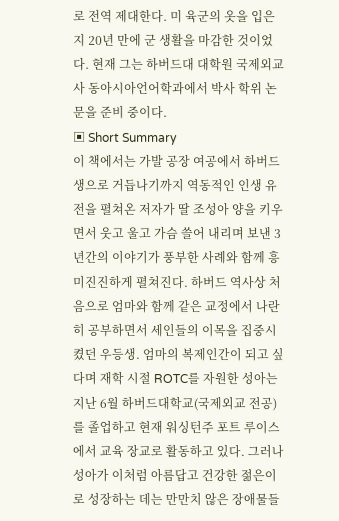로 전역 제대한다. 미 육군의 옷을 입은 지 20년 만에 군 생활을 마감한 것이었다. 현재 그는 하버드대 대학원 국제외교사 동아시아언어학과에서 박사 학위 논문을 준비 중이다.
▣ Short Summary
이 책에서는 가발 공장 여공에서 하버드생으로 거듭나기까지 역동적인 인생 유전을 펼쳐온 저자가 딸 조성아 양을 키우면서 웃고 울고 가슴 쓸어 내리며 보낸 3년간의 이야기가 풍부한 사례와 함께 흥미진진하게 펼쳐진다. 하버드 역사상 처음으로 엄마와 함께 같은 교정에서 나란히 공부하면서 세인들의 이목을 집중시켰던 우등생. 엄마의 복제인간이 되고 싶다며 재학 시절 ROTC를 자원한 성아는 지난 6월 하버드대학교(국제외교 전공)를 졸업하고 현재 워싱턴주 포트 루이스에서 교육 장교로 활동하고 있다. 그러나 성아가 이처럼 아름답고 건강한 젊은이로 성장하는 데는 만만치 않은 장애물들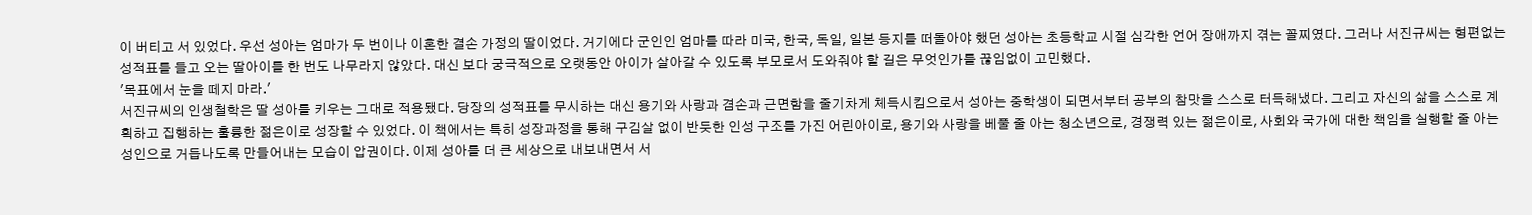이 버티고 서 있었다. 우선 성아는 엄마가 두 번이나 이혼한 결손 가정의 딸이었다. 거기에다 군인인 엄마를 따라 미국, 한국, 독일, 일본 등지를 떠돌아야 했던 성아는 초등학교 시절 심각한 언어 장애까지 겪는 꼴찌였다. 그러나 서진규씨는 형편없는 성적표를 들고 오는 딸아이를 한 번도 나무라지 않았다. 대신 보다 궁극적으로 오랫동안 아이가 살아갈 수 있도록 부모로서 도와줘야 할 길은 무엇인가를 끊임없이 고민했다.
'목표에서 눈을 떼지 마라.'
서진규씨의 인생철학은 딸 성아를 키우는 그대로 적용됐다. 당장의 성적표를 무시하는 대신 용기와 사랑과 겸손과 근면함을 줄기차게 체득시킴으로서 성아는 중학생이 되면서부터 공부의 참맛을 스스로 터득해냈다. 그리고 자신의 삶을 스스로 계획하고 집행하는 훌륭한 젊은이로 성장할 수 있었다. 이 책에서는 특히 성장과정을 통해 구김살 없이 반듯한 인성 구조를 가진 어린아이로, 용기와 사랑을 베풀 줄 아는 청소년으로, 경쟁력 있는 젊은이로, 사회와 국가에 대한 책임을 실행할 줄 아는 성인으로 거듭나도록 만들어내는 모습이 압권이다. 이제 성아를 더 큰 세상으로 내보내면서 서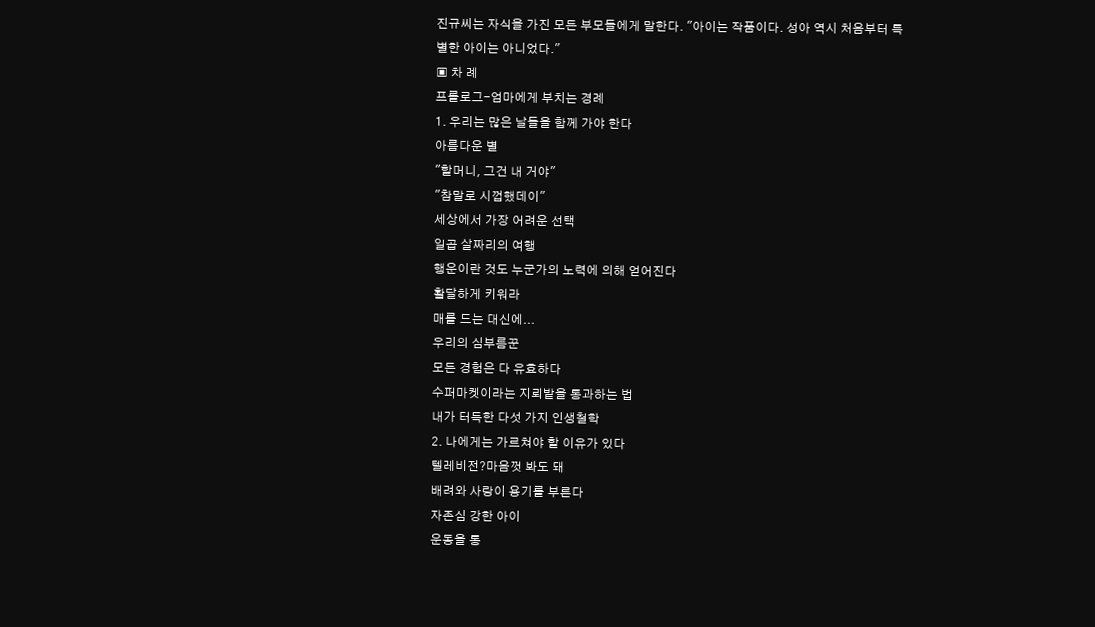진규씨는 자식을 가진 모든 부모들에게 말한다. "아이는 작품이다. 성아 역시 처음부터 특별한 아이는 아니었다."
▣ 차 례
프롤로그-엄마에게 부치는 경례
1. 우리는 많은 날들을 함께 가야 한다
아름다운 별
"할머니, 그건 내 거야"
"참말로 시껍했데이"
세상에서 가장 어려운 선택
일곱 살짜리의 여행
행운이란 것도 누군가의 노력에 의해 얻어진다
활달하게 키워라
매를 드는 대신에...
우리의 심부름꾼
모든 경험은 다 유효하다
수퍼마켓이라는 지뢰밭을 통과하는 법
내가 터득한 다섯 가지 인생철학
2. 나에게는 가르쳐야 할 이유가 있다
텔레비전?마음껏 봐도 돼
배려와 사랑이 용기를 부른다
자존심 강한 아이
운동을 통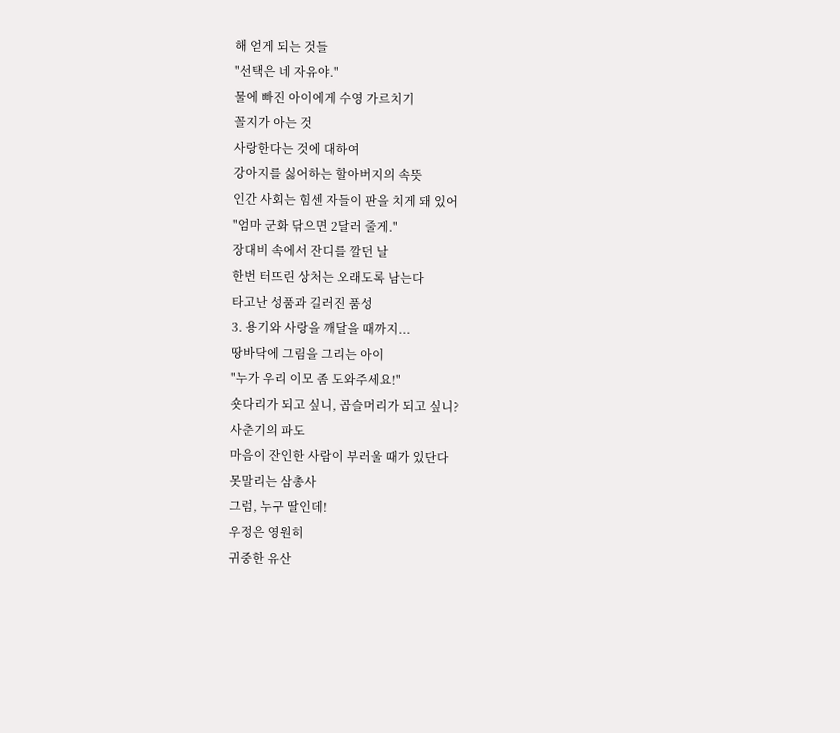해 얻게 되는 것들
"선택은 네 자유야."
물에 빠진 아이에게 수영 가르치기
꼴지가 아는 것
사랑한다는 것에 대하여
강아지를 싫어하는 할아버지의 속뜻
인간 사회는 힘센 자들이 판을 치게 돼 있어
"엄마 군화 닦으면 2달러 줄게."
장대비 속에서 잔디를 깔던 날
한번 터뜨린 상처는 오래도록 남는다
타고난 성품과 길러진 품성
3. 용기와 사랑을 깨달을 때까지...
땅바닥에 그림을 그리는 아이
"누가 우리 이모 좀 도와주세요!"
숏다리가 되고 싶니, 곱슬머리가 되고 싶니?
사춘기의 파도
마음이 잔인한 사람이 부러울 때가 있단다
못말리는 삼총사
그럼, 누구 딸인데!
우정은 영원히
귀중한 유산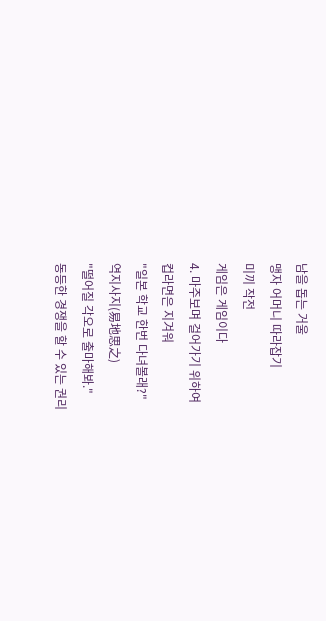남을 돕는 거울
맹자 어머니 따라잡기
미끼 작전
게임은 게임이다
4. 마주보며 걸어가기 위하여
컵라면은 지겨워
"일본 학교 한번 다녀볼래?"
역지사지(易地思之)
"떨어질 각오로 출마해봐."
동등한 경쟁을 할 수 있는 권리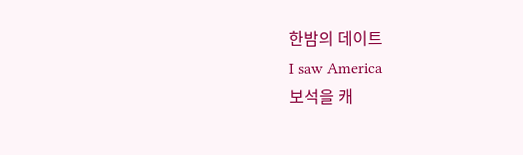한밤의 데이트
I saw America
보석을 캐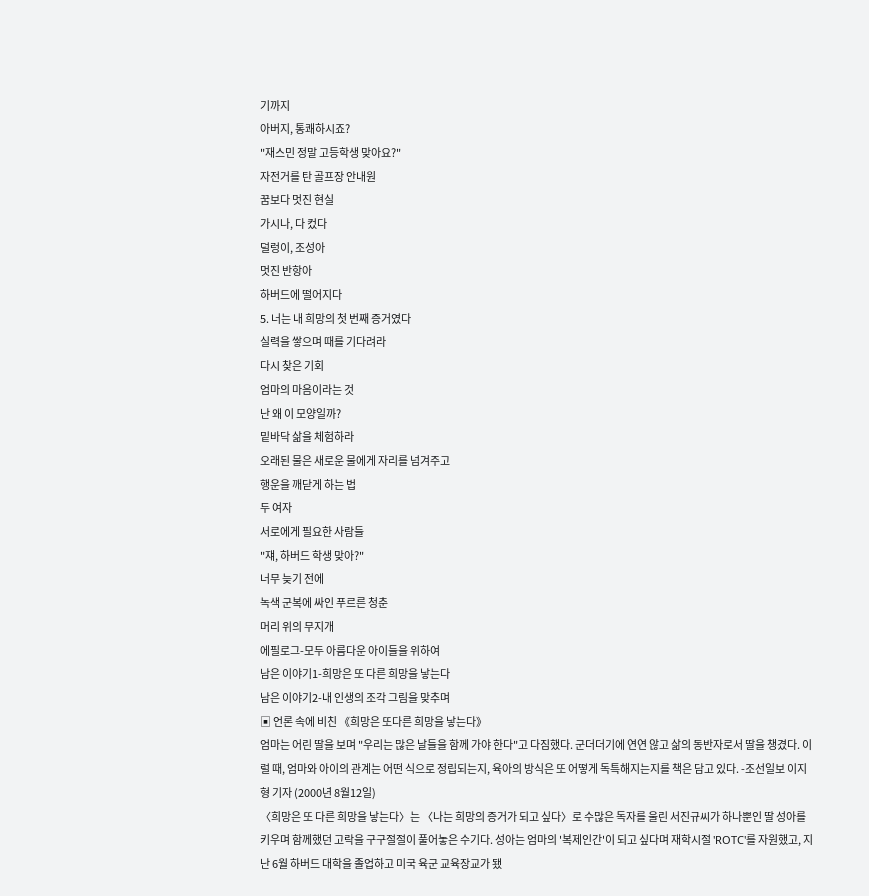기까지
아버지, 통쾌하시죠?
"재스민 정말 고등학생 맞아요?"
자전거를 탄 골프장 안내원
꿈보다 멋진 현실
가시나, 다 컸다
덜렁이, 조성아
멋진 반항아
하버드에 떨어지다
5. 너는 내 희망의 첫 번째 증거였다
실력을 쌓으며 때를 기다려라
다시 찾은 기회
엄마의 마음이라는 것
난 왜 이 모양일까?
밑바닥 삶을 체험하라
오래된 물은 새로운 물에게 자리를 넘겨주고
행운을 깨닫게 하는 법
두 여자
서로에게 필요한 사람들
"쟤, 하버드 학생 맞아?"
너무 늦기 전에
녹색 군복에 싸인 푸르른 청춘
머리 위의 무지개
에필로그-모두 아름다운 아이들을 위하여
남은 이야기1-희망은 또 다른 희망을 낳는다
남은 이야기2-내 인생의 조각 그림을 맞추며
▣ 언론 속에 비친 《희망은 또다른 희망을 낳는다》
엄마는 어린 딸을 보며 "우리는 많은 날들을 함께 가야 한다"고 다짐했다. 군더더기에 연연 않고 삶의 동반자로서 딸을 챙겼다. 이럴 때, 엄마와 아이의 관계는 어떤 식으로 정립되는지, 육아의 방식은 또 어떻게 독특해지는지를 책은 담고 있다. -조선일보 이지형 기자 (2000년 8월12일)
〈희망은 또 다른 희망을 낳는다〉는 〈나는 희망의 증거가 되고 싶다〉로 수많은 독자를 울린 서진규씨가 하나뿐인 딸 성아를 키우며 함께했던 고락을 구구절절이 풀어놓은 수기다. 성아는 엄마의 '복제인간'이 되고 싶다며 재학시절 'ROTC'를 자원했고, 지난 6월 하버드 대학을 졸업하고 미국 육군 교육장교가 됐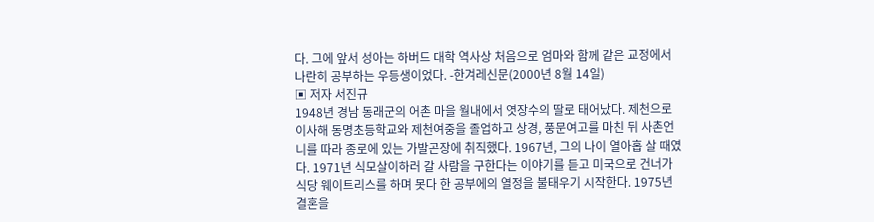다. 그에 앞서 성아는 하버드 대학 역사상 처음으로 엄마와 함께 같은 교정에서 나란히 공부하는 우등생이었다. -한겨레신문(2000년 8월 14일)
▣ 저자 서진규
1948년 경남 동래군의 어촌 마을 월내에서 엿장수의 딸로 태어났다. 제천으로 이사해 동명초등학교와 제천여중을 졸업하고 상경, 풍문여고를 마친 뒤 사촌언니를 따라 종로에 있는 가발곤장에 취직했다. 1967년, 그의 나이 열아홉 살 때였다. 1971년 식모살이하러 갈 사람을 구한다는 이야기를 듣고 미국으로 건너가 식당 웨이트리스를 하며 못다 한 공부에의 열정을 불태우기 시작한다. 1975년 결혼을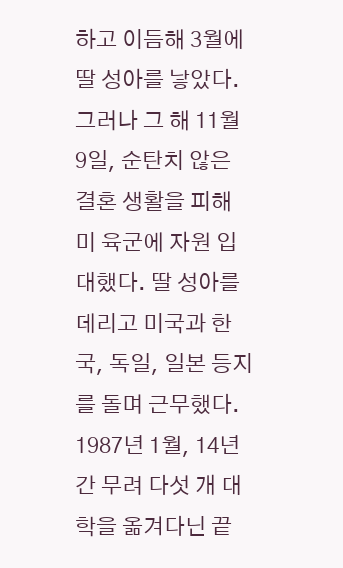하고 이듬해 3월에 딸 성아를 낳았다. 그러나 그 해 11월 9일, 순탄치 않은 결혼 생활을 피해 미 육군에 자원 입대했다. 딸 성아를 데리고 미국과 한국, 독일, 일본 등지를 돌며 근무했다. 1987년 1월, 14년 간 무려 다섯 개 대학을 옮겨다닌 끝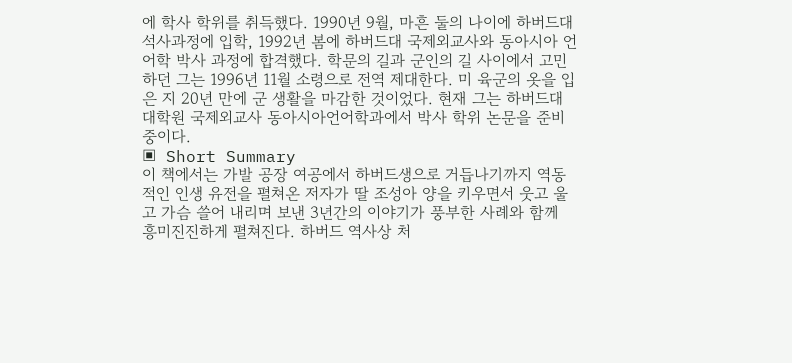에 학사 학위를 취득했다. 1990년 9월, 마흔 둘의 나이에 하버드대 석사과정에 입학, 1992년 봄에 하버드대 국제외교사와 동아시아 언어학 박사 과정에 합격했다. 학문의 길과 군인의 길 사이에서 고민하던 그는 1996년 11월 소령으로 전역 제대한다. 미 육군의 옷을 입은 지 20년 만에 군 생활을 마감한 것이었다. 현재 그는 하버드대 대학원 국제외교사 동아시아언어학과에서 박사 학위 논문을 준비 중이다.
▣ Short Summary
이 책에서는 가발 공장 여공에서 하버드생으로 거듭나기까지 역동적인 인생 유전을 펼쳐온 저자가 딸 조성아 양을 키우면서 웃고 울고 가슴 쓸어 내리며 보낸 3년간의 이야기가 풍부한 사례와 함께 흥미진진하게 펼쳐진다. 하버드 역사상 처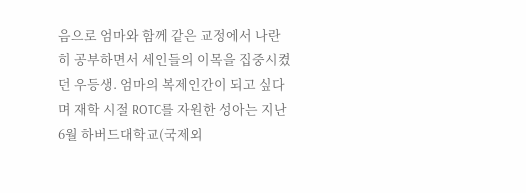음으로 엄마와 함께 같은 교정에서 나란히 공부하면서 세인들의 이목을 집중시켰던 우등생. 엄마의 복제인간이 되고 싶다며 재학 시절 ROTC를 자원한 성아는 지난 6월 하버드대학교(국제외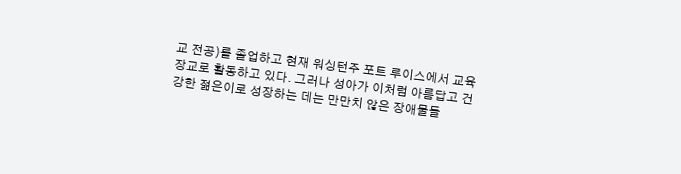교 전공)를 졸업하고 현재 워싱턴주 포트 루이스에서 교육 장교로 활동하고 있다. 그러나 성아가 이처럼 아름답고 건강한 젊은이로 성장하는 데는 만만치 않은 장애물들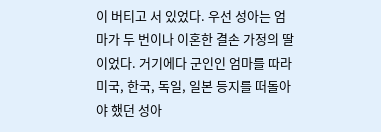이 버티고 서 있었다. 우선 성아는 엄마가 두 번이나 이혼한 결손 가정의 딸이었다. 거기에다 군인인 엄마를 따라 미국, 한국, 독일, 일본 등지를 떠돌아야 했던 성아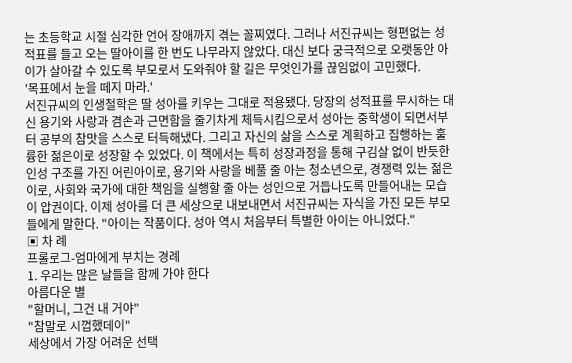는 초등학교 시절 심각한 언어 장애까지 겪는 꼴찌였다. 그러나 서진규씨는 형편없는 성적표를 들고 오는 딸아이를 한 번도 나무라지 않았다. 대신 보다 궁극적으로 오랫동안 아이가 살아갈 수 있도록 부모로서 도와줘야 할 길은 무엇인가를 끊임없이 고민했다.
'목표에서 눈을 떼지 마라.'
서진규씨의 인생철학은 딸 성아를 키우는 그대로 적용됐다. 당장의 성적표를 무시하는 대신 용기와 사랑과 겸손과 근면함을 줄기차게 체득시킴으로서 성아는 중학생이 되면서부터 공부의 참맛을 스스로 터득해냈다. 그리고 자신의 삶을 스스로 계획하고 집행하는 훌륭한 젊은이로 성장할 수 있었다. 이 책에서는 특히 성장과정을 통해 구김살 없이 반듯한 인성 구조를 가진 어린아이로, 용기와 사랑을 베풀 줄 아는 청소년으로, 경쟁력 있는 젊은이로, 사회와 국가에 대한 책임을 실행할 줄 아는 성인으로 거듭나도록 만들어내는 모습이 압권이다. 이제 성아를 더 큰 세상으로 내보내면서 서진규씨는 자식을 가진 모든 부모들에게 말한다. "아이는 작품이다. 성아 역시 처음부터 특별한 아이는 아니었다."
▣ 차 례
프롤로그-엄마에게 부치는 경례
1. 우리는 많은 날들을 함께 가야 한다
아름다운 별
"할머니, 그건 내 거야"
"참말로 시껍했데이"
세상에서 가장 어려운 선택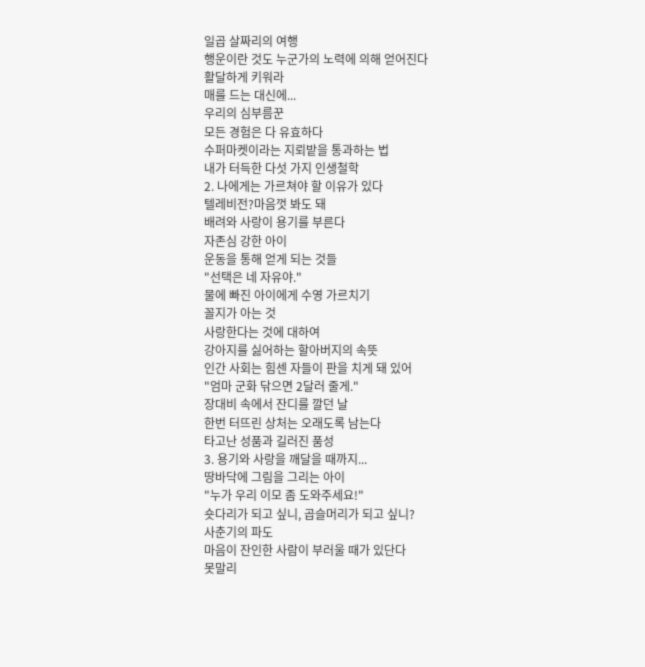일곱 살짜리의 여행
행운이란 것도 누군가의 노력에 의해 얻어진다
활달하게 키워라
매를 드는 대신에...
우리의 심부름꾼
모든 경험은 다 유효하다
수퍼마켓이라는 지뢰밭을 통과하는 법
내가 터득한 다섯 가지 인생철학
2. 나에게는 가르쳐야 할 이유가 있다
텔레비전?마음껏 봐도 돼
배려와 사랑이 용기를 부른다
자존심 강한 아이
운동을 통해 얻게 되는 것들
"선택은 네 자유야."
물에 빠진 아이에게 수영 가르치기
꼴지가 아는 것
사랑한다는 것에 대하여
강아지를 싫어하는 할아버지의 속뜻
인간 사회는 힘센 자들이 판을 치게 돼 있어
"엄마 군화 닦으면 2달러 줄게."
장대비 속에서 잔디를 깔던 날
한번 터뜨린 상처는 오래도록 남는다
타고난 성품과 길러진 품성
3. 용기와 사랑을 깨달을 때까지...
땅바닥에 그림을 그리는 아이
"누가 우리 이모 좀 도와주세요!"
숏다리가 되고 싶니, 곱슬머리가 되고 싶니?
사춘기의 파도
마음이 잔인한 사람이 부러울 때가 있단다
못말리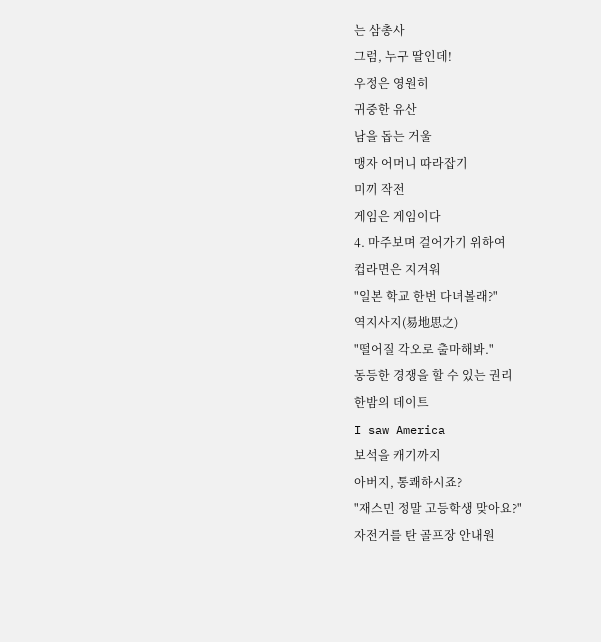는 삼총사
그럼, 누구 딸인데!
우정은 영원히
귀중한 유산
남을 돕는 거울
맹자 어머니 따라잡기
미끼 작전
게임은 게임이다
4. 마주보며 걸어가기 위하여
컵라면은 지겨워
"일본 학교 한번 다녀볼래?"
역지사지(易地思之)
"떨어질 각오로 출마해봐."
동등한 경쟁을 할 수 있는 권리
한밤의 데이트
I saw America
보석을 캐기까지
아버지, 통쾌하시죠?
"재스민 정말 고등학생 맞아요?"
자전거를 탄 골프장 안내원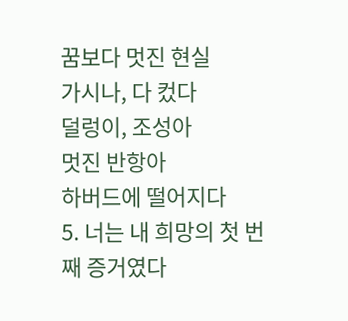꿈보다 멋진 현실
가시나, 다 컸다
덜렁이, 조성아
멋진 반항아
하버드에 떨어지다
5. 너는 내 희망의 첫 번째 증거였다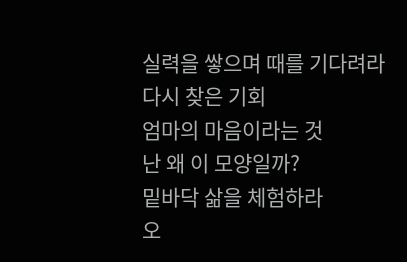실력을 쌓으며 때를 기다려라
다시 찾은 기회
엄마의 마음이라는 것
난 왜 이 모양일까?
밑바닥 삶을 체험하라
오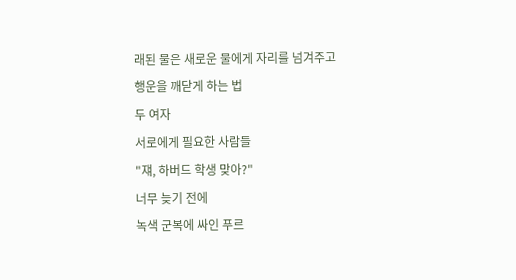래된 물은 새로운 물에게 자리를 넘겨주고
행운을 깨닫게 하는 법
두 여자
서로에게 필요한 사람들
"쟤, 하버드 학생 맞아?"
너무 늦기 전에
녹색 군복에 싸인 푸르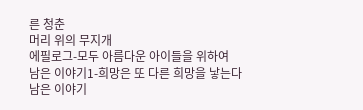른 청춘
머리 위의 무지개
에필로그-모두 아름다운 아이들을 위하여
남은 이야기1-희망은 또 다른 희망을 낳는다
남은 이야기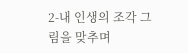2-내 인생의 조각 그림을 맞추며